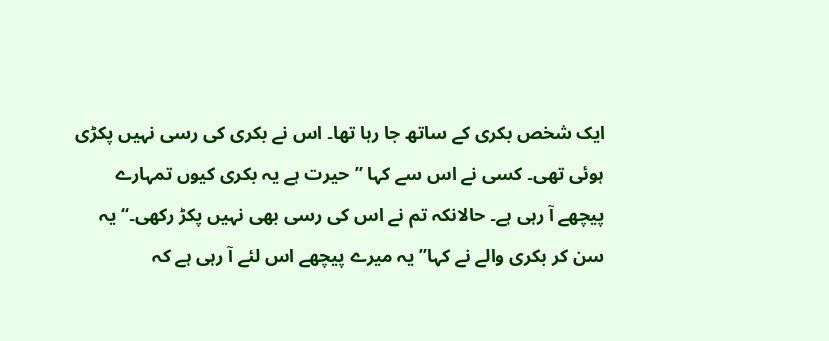ایک شخص بکری کے ساتھ جا رہا تھا۔ اس نے بکری کی رسی نہیں پکڑی ہوئی تھی۔ کسی نے اس سے کہا ’’حیرت ہے یہ بکری کیوں تمہارے پیچھے آ رہی ہے۔ حالانکہ تم نے اس کی رسی بھی نہیں پکڑ رکھی۔‘‘ یہ سن کر بکری والے نے کہا’’ یہ میرے پیچھے اس لئے آ رہی ہے کہ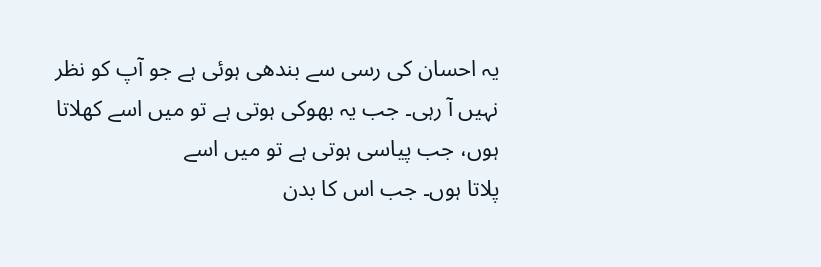یہ احسان کی رسی سے بندھی ہوئی ہے جو آپ کو نظر نہیں آ رہی۔ جب یہ بھوکی ہوتی ہے تو میں اسے کھلاتا ہوں، جب پیاسی ہوتی ہے تو میں اسے
پلاتا ہوں۔ جب اس کا بدن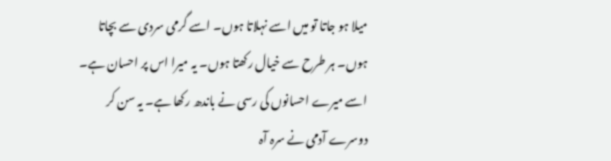میلا ہو جاتا تو میں اسے نہلاتا ہوں۔ اسے گرمی سردی سے بچاتا ہوں۔ ہر طرح سے خیال رکھتا ہوں۔ یہ میرا اس پر احسان ہے۔ اسے میرے احسانوں کی رسی نے باندھ رکھا ہے۔ یہ سن کر دوسرے آدمی نے سرہ آہ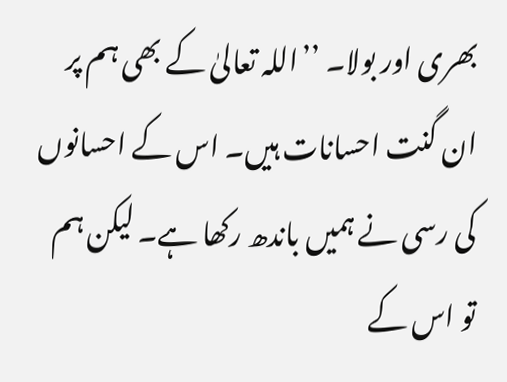بھری اور بولا۔ ’’اللہ تعالیٰ کے بھی ہم پر ان گنت احسانات ہیں۔ اس کے احسانوں کی رسی نے ہمیں باندھ رکھا ہے۔ لیکن ہم تو اس کے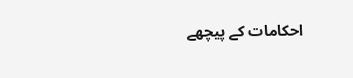احکامات کے پیچھے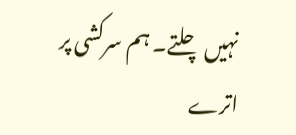نہیں چلتے۔ ہم سرکشی پر اترے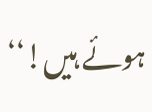ہوئے ہیں!‘‘